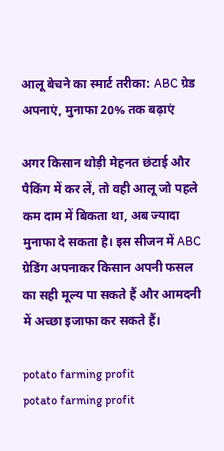आलू बेचने का स्मार्ट तरीका: ABC ग्रेड अपनाएं, मुनाफा 20% तक बढ़ाएं

अगर किसान थोड़ी मेहनत छंटाई और पैकिंग में कर लें, तो वही आलू जो पहले कम दाम में बिकता था, अब ज्यादा मुनाफा दे सकता है। इस सीजन में ABC ग्रेडिंग अपनाकर किसान अपनी फसल का सही मूल्य पा सकते हैं और आमदनी में अच्छा इजाफा कर सकते हैं।

potato farming profit
potato farming profit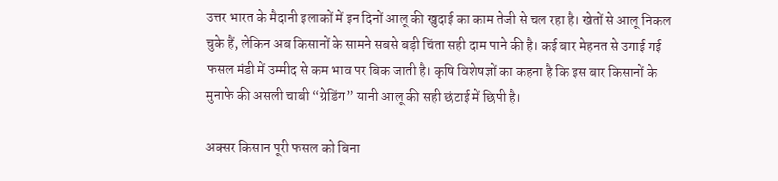उत्तर भारत के मैदानी इलाकों में इन दिनों आलू की खुदाई का काम तेजी से चल रहा है। खेतों से आलू निकल चुके हैं, लेकिन अब किसानों के सामने सबसे बड़ी चिंता सही दाम पाने की है। कई बार मेहनत से उगाई गई फसल मंडी में उम्मीद से कम भाव पर बिक जाती है। कृषि विशेषज्ञों का कहना है कि इस बार किसानों के मुनाफे की असली चाबी “ग्रेडिंग” यानी आलू की सही छंटाई में छिपी है।

अक्सर किसान पूरी फसल को बिना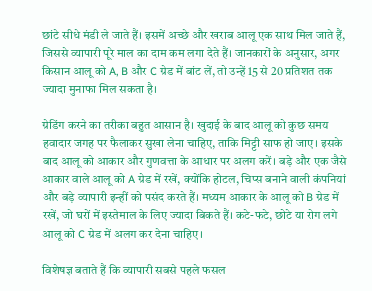छांटे सीधे मंडी ले जाते हैं। इसमें अच्छे और खराब आलू एक साथ मिल जाते हैं, जिससे व्यापारी पूरे माल का दाम कम लगा देते हैं। जानकारों के अनुसार, अगर किसान आलू को A, B और C ग्रेड में बांट लें, तो उन्हें 15 से 20 प्रतिशत तक ज्यादा मुनाफा मिल सकता है।

ग्रेडिंग करने का तरीका बहुत आसान है। खुदाई के बाद आलू को कुछ समय हवादार जगह पर फैलाकर सुखा लेना चाहिए, ताकि मिट्टी साफ हो जाए। इसके बाद आलू को आकार और गुणवत्ता के आधार पर अलग करें। बड़े और एक जैसे आकार वाले आलू को A ग्रेड में रखें, क्योंकि होटल, चिप्स बनाने वाली कंपनियां और बड़े व्यापारी इन्हीं को पसंद करते हैं। मध्यम आकार के आलू को B ग्रेड में रखें, जो घरों में इस्तेमाल के लिए ज्यादा बिकते हैं। कटे-फटे, छोटे या रोग लगे आलू को C ग्रेड में अलग कर देना चाहिए।

विशेषज्ञ बताते हैं कि व्यापारी सबसे पहले फसल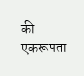की एकरूपता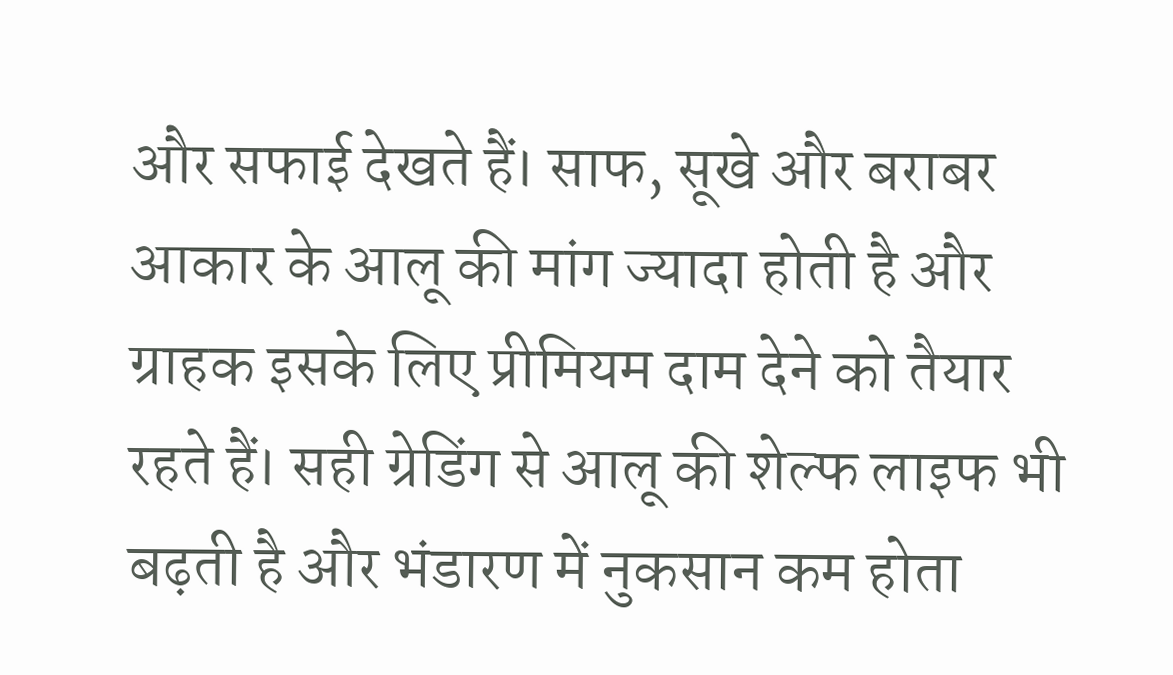और सफाई देखते हैं। साफ, सूखे और बराबर आकार के आलू की मांग ज्यादा होती है और ग्राहक इसके लिए प्रीमियम दाम देने को तैयार रहते हैं। सही ग्रेडिंग से आलू की शेल्फ लाइफ भी बढ़ती है और भंडारण में नुकसान कम होता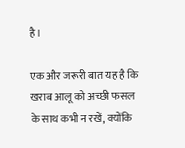है।

एक और जरूरी बात यह है कि खराब आलू को अच्छी फसल के साथ कभी न रखें, क्योंकि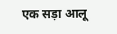एक सड़ा आलू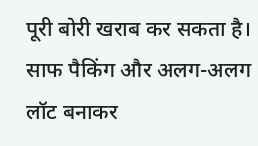पूरी बोरी खराब कर सकता है। साफ पैकिंग और अलग-अलग लॉट बनाकर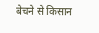बेचने से किसान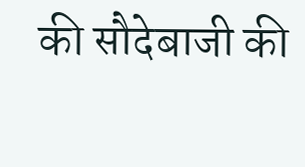की सौदेबाजी की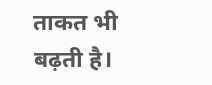ताकत भी बढ़ती है।